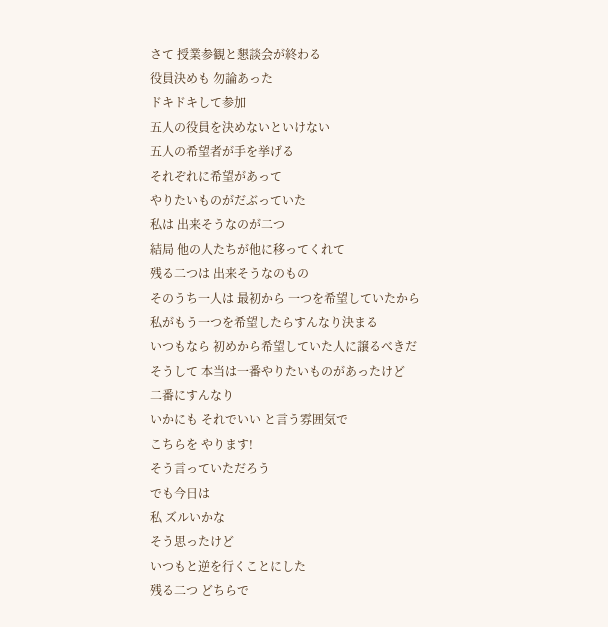さて 授業参観と懇談会が終わる
役員決めも 勿論あった
ドキドキして参加
五人の役員を決めないといけない
五人の希望者が手を挙げる
それぞれに希望があって
やりたいものがだぶっていた
私は 出来そうなのが二つ
結局 他の人たちが他に移ってくれて
残る二つは 出来そうなのもの
そのうち一人は 最初から 一つを希望していたから
私がもう一つを希望したらすんなり決まる
いつもなら 初めから希望していた人に譲るべきだ
そうして 本当は一番やりたいものがあったけど
二番にすんなり
いかにも それでいい と言う雰囲気で
こちらを やります!
そう言っていただろう
でも今日は
私 ズルいかな
そう思ったけど
いつもと逆を行くことにした
残る二つ どちらで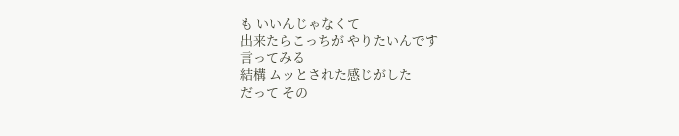も いいんじゃなくて
出来たらこっちが やりたいんです
言ってみる
結構 ムッとされた感じがした
だって その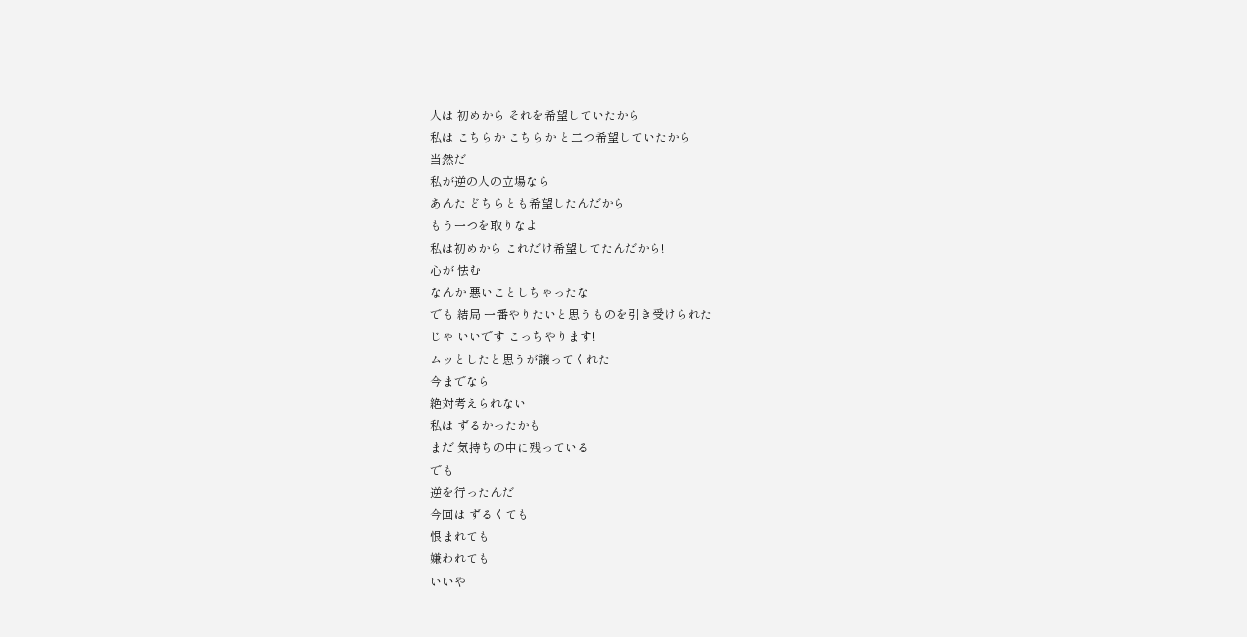人は 初めから それを希望していたから
私は こちらか こちらか と二つ希望していたから
当然だ
私が逆の人の立場なら
あんた どちらとも希望したんだから
もう一つを取りなよ
私は初めから これだけ希望してたんだから!
心が 怯む
なんか 悪いことしちゃったな
でも 結局 一番やりたいと思うものを引き受けられた
じゃ いいです こっちやります!
ムッとしたと思うが譲ってくれた
今までなら
絶対考えられない
私は ずるかったかも
まだ 気持ちの中に残っている
でも
逆を行ったんだ
今回は ずるくても
恨まれても
嫌われても
いいや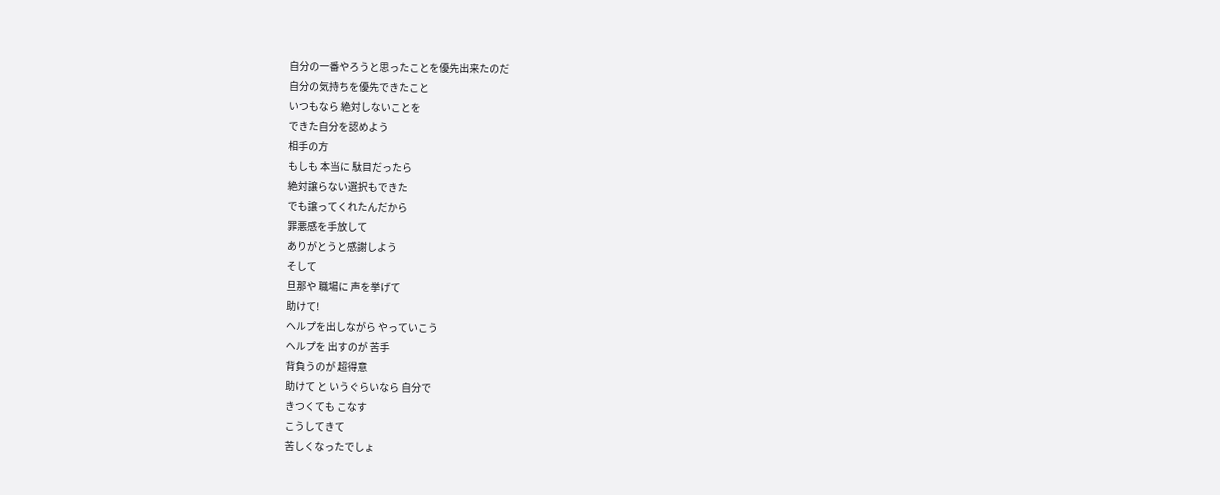自分の一番やろうと思ったことを優先出来たのだ
自分の気持ちを優先できたこと
いつもなら 絶対しないことを
できた自分を認めよう
相手の方
もしも 本当に 駄目だったら
絶対譲らない選択もできた
でも譲ってくれたんだから
罪悪感を手放して
ありがとうと感謝しよう
そして
旦那や 職場に 声を挙げて
助けて!
ヘルプを出しながら やっていこう
ヘルプを 出すのが 苦手
背負うのが 超得意
助けて と いうぐらいなら 自分で
きつくても こなす
こうしてきて
苦しくなったでしょ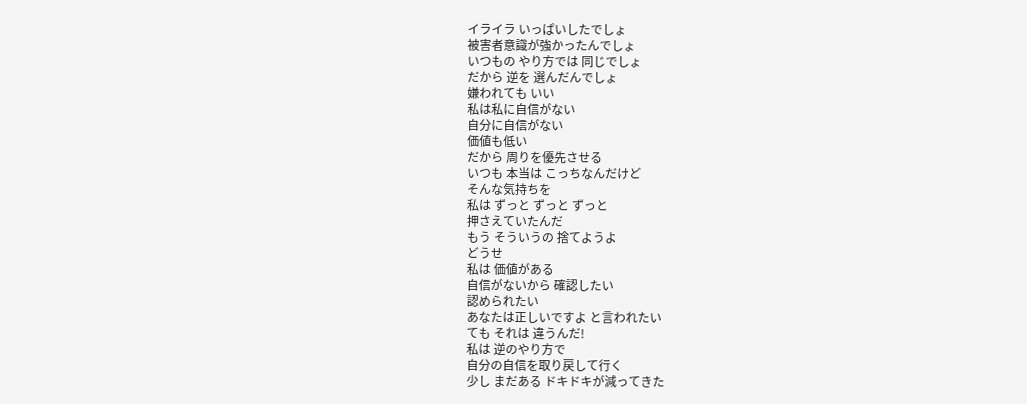イライラ いっぱいしたでしょ
被害者意識が強かったんでしょ
いつもの やり方では 同じでしょ
だから 逆を 選んだんでしょ
嫌われても いい
私は私に自信がない
自分に自信がない
価値も低い
だから 周りを優先させる
いつも 本当は こっちなんだけど
そんな気持ちを
私は ずっと ずっと ずっと
押さえていたんだ
もう そういうの 捨てようよ
どうせ
私は 価値がある
自信がないから 確認したい
認められたい
あなたは正しいですよ と言われたい
ても それは 違うんだ!
私は 逆のやり方で
自分の自信を取り戻して行く
少し まだある ドキドキが減ってきた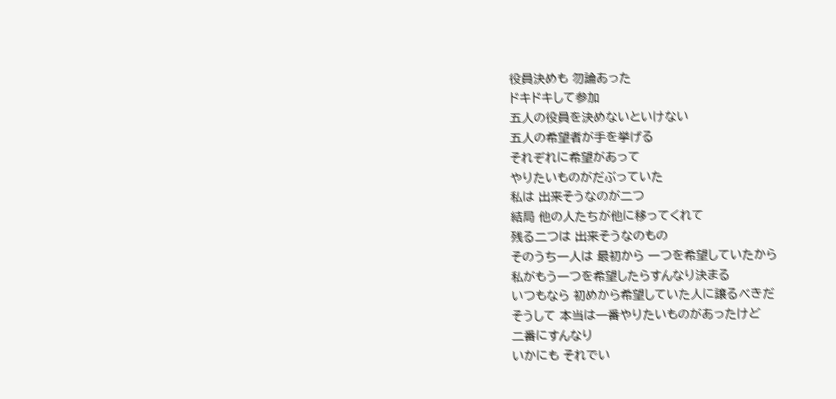役員決めも 勿論あった
ドキドキして参加
五人の役員を決めないといけない
五人の希望者が手を挙げる
それぞれに希望があって
やりたいものがだぶっていた
私は 出来そうなのが二つ
結局 他の人たちが他に移ってくれて
残る二つは 出来そうなのもの
そのうち一人は 最初から 一つを希望していたから
私がもう一つを希望したらすんなり決まる
いつもなら 初めから希望していた人に譲るべきだ
そうして 本当は一番やりたいものがあったけど
二番にすんなり
いかにも それでい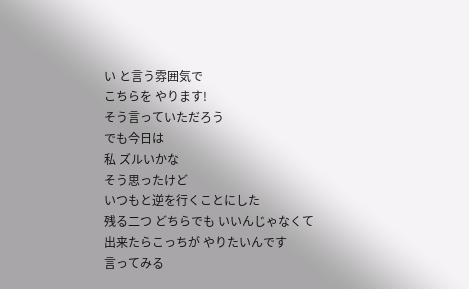い と言う雰囲気で
こちらを やります!
そう言っていただろう
でも今日は
私 ズルいかな
そう思ったけど
いつもと逆を行くことにした
残る二つ どちらでも いいんじゃなくて
出来たらこっちが やりたいんです
言ってみる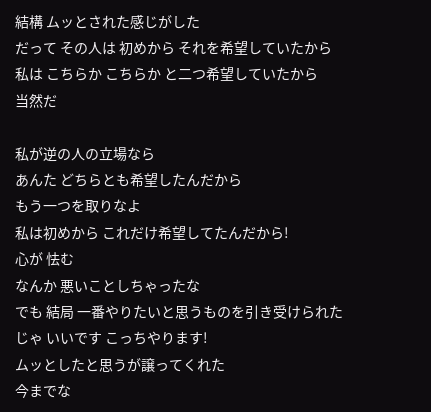結構 ムッとされた感じがした
だって その人は 初めから それを希望していたから
私は こちらか こちらか と二つ希望していたから
当然だ

私が逆の人の立場なら
あんた どちらとも希望したんだから
もう一つを取りなよ
私は初めから これだけ希望してたんだから!
心が 怯む
なんか 悪いことしちゃったな
でも 結局 一番やりたいと思うものを引き受けられた
じゃ いいです こっちやります!
ムッとしたと思うが譲ってくれた
今までな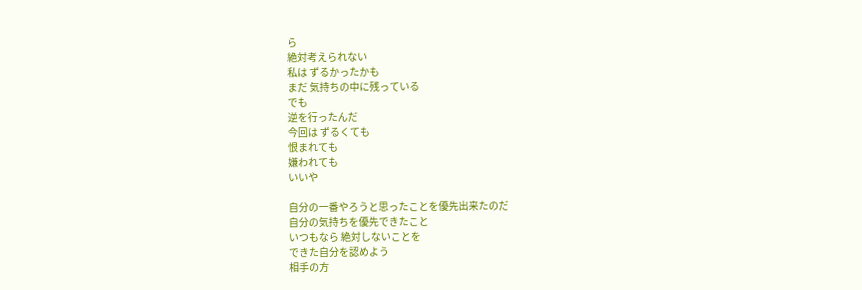ら
絶対考えられない
私は ずるかったかも
まだ 気持ちの中に残っている
でも
逆を行ったんだ
今回は ずるくても
恨まれても
嫌われても
いいや

自分の一番やろうと思ったことを優先出来たのだ
自分の気持ちを優先できたこと
いつもなら 絶対しないことを
できた自分を認めよう
相手の方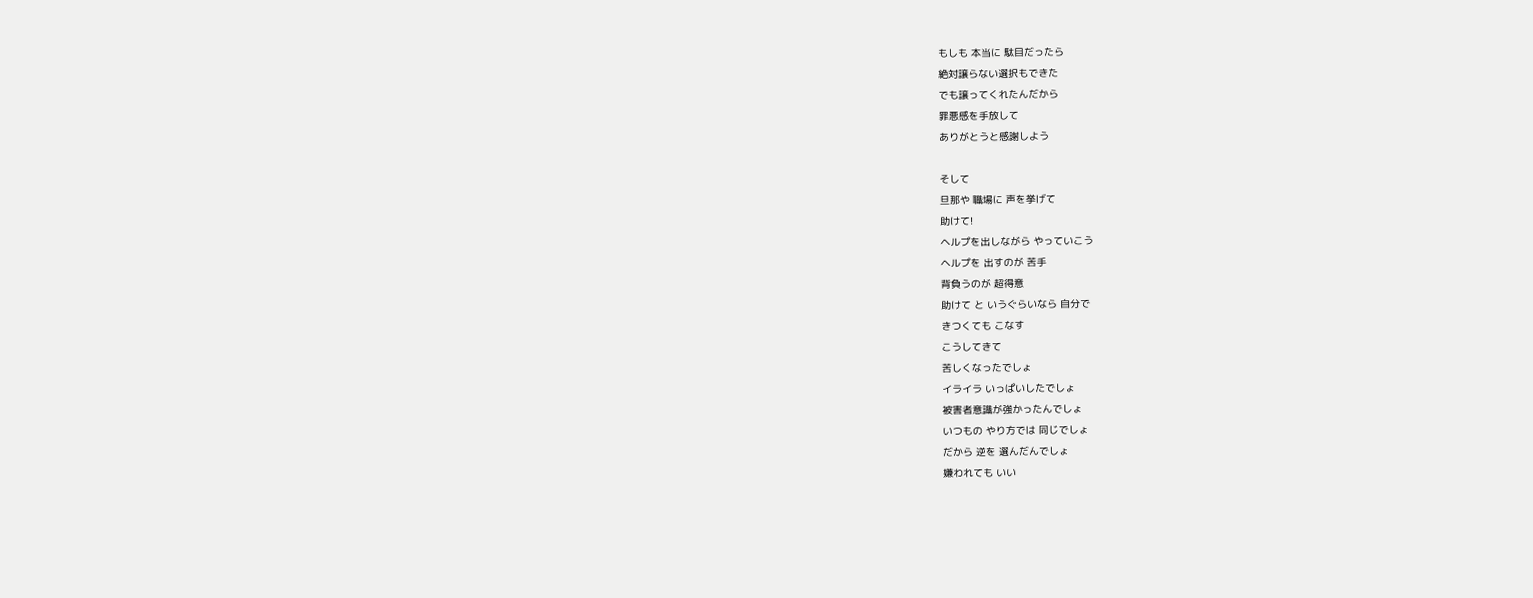もしも 本当に 駄目だったら
絶対譲らない選択もできた
でも譲ってくれたんだから
罪悪感を手放して
ありがとうと感謝しよう

そして
旦那や 職場に 声を挙げて
助けて!
ヘルプを出しながら やっていこう
ヘルプを 出すのが 苦手
背負うのが 超得意
助けて と いうぐらいなら 自分で
きつくても こなす
こうしてきて
苦しくなったでしょ
イライラ いっぱいしたでしょ
被害者意識が強かったんでしょ
いつもの やり方では 同じでしょ
だから 逆を 選んだんでしょ
嫌われても いい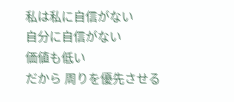私は私に自信がない
自分に自信がない
価値も低い
だから 周りを優先させる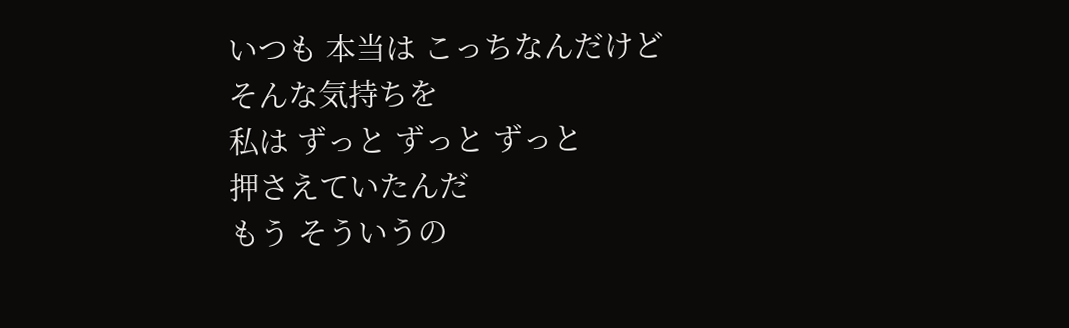いつも 本当は こっちなんだけど
そんな気持ちを
私は ずっと ずっと ずっと
押さえていたんだ
もう そういうの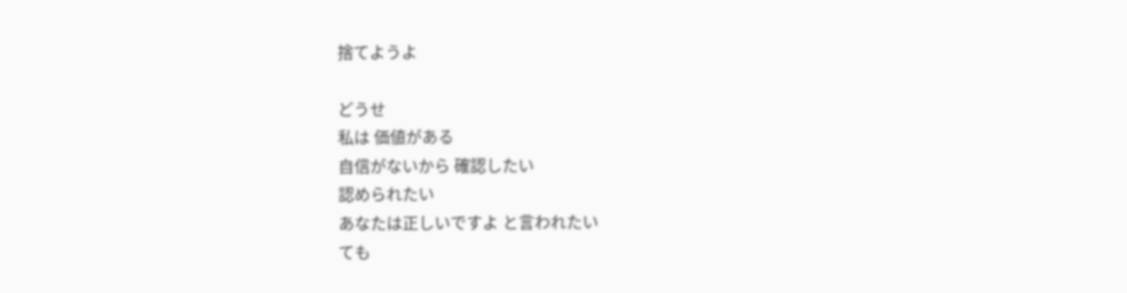捨てようよ

どうせ
私は 価値がある
自信がないから 確認したい
認められたい
あなたは正しいですよ と言われたい
ても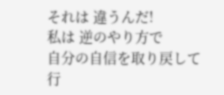それは 違うんだ!
私は 逆のやり方で
自分の自信を取り戻して行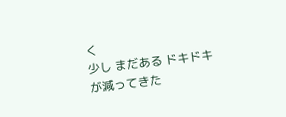く
少し まだある ドキドキが減ってきた